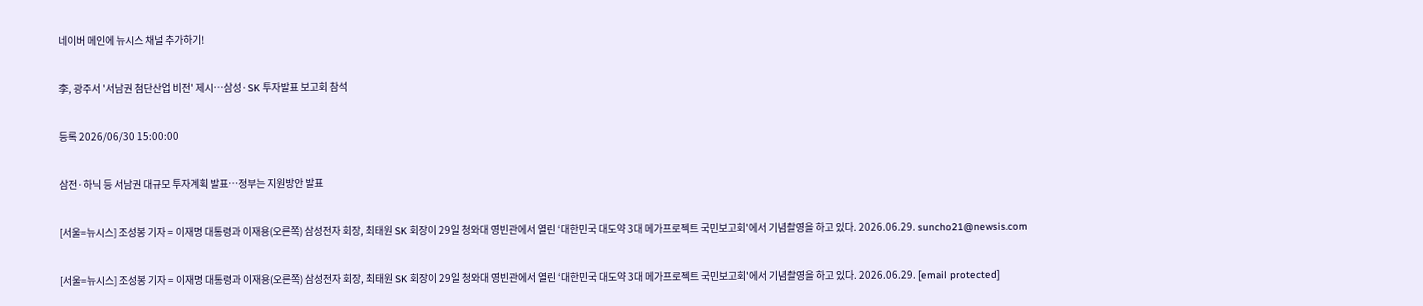네이버 메인에 뉴시스 채널 추가하기!

李, 광주서 '서남권 첨단산업 비전' 제시…삼성·SK 투자발표 보고회 참석

등록 2026/06/30 15:00:00

삼전·하닉 등 서남권 대규모 투자계획 발표…정부는 지원방안 발표

[서울=뉴시스] 조성봉 기자 = 이재명 대통령과 이재용(오른쪽) 삼성전자 회장, 최태원 SK 회장이 29일 청와대 영빈관에서 열린 ‘대한민국 대도약 3대 메가프로젝트 국민보고회'에서 기념촬영을 하고 있다. 2026.06.29. suncho21@newsis.com

[서울=뉴시스] 조성봉 기자 = 이재명 대통령과 이재용(오른쪽) 삼성전자 회장, 최태원 SK 회장이 29일 청와대 영빈관에서 열린 ‘대한민국 대도약 3대 메가프로젝트 국민보고회'에서 기념촬영을 하고 있다. 2026.06.29. [email protected]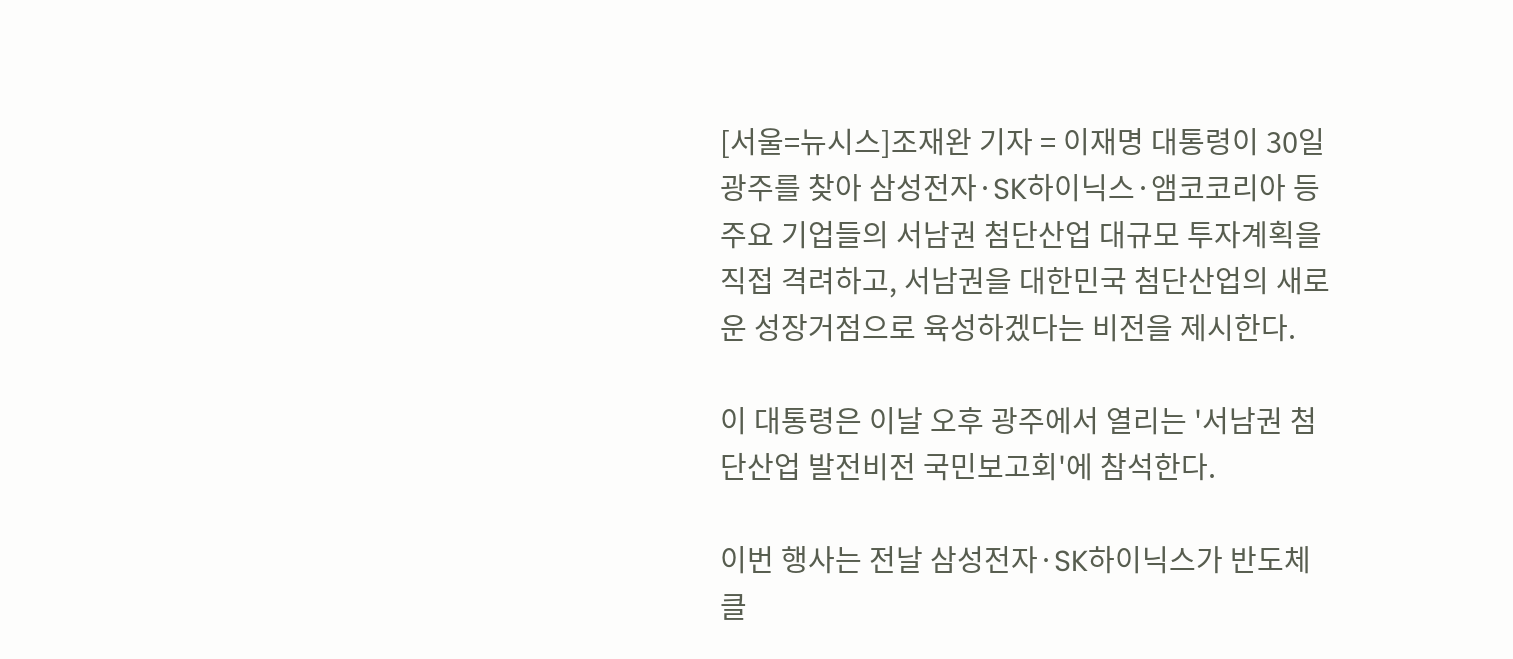[서울=뉴시스]조재완 기자 = 이재명 대통령이 30일 광주를 찾아 삼성전자·SK하이닉스·앰코코리아 등 주요 기업들의 서남권 첨단산업 대규모 투자계획을 직접 격려하고, 서남권을 대한민국 첨단산업의 새로운 성장거점으로 육성하겠다는 비전을 제시한다.

이 대통령은 이날 오후 광주에서 열리는 '서남권 첨단산업 발전비전 국민보고회'에 참석한다.

이번 행사는 전날 삼성전자·SK하이닉스가 반도체 클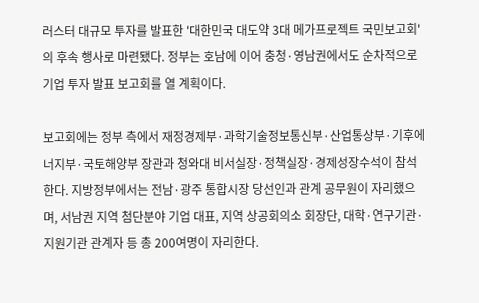러스터 대규모 투자를 발표한 '대한민국 대도약 3대 메가프로젝트 국민보고회'의 후속 행사로 마련됐다. 정부는 호남에 이어 충청·영남권에서도 순차적으로 기업 투자 발표 보고회를 열 계획이다.

보고회에는 정부 측에서 재정경제부·과학기술정보통신부·산업통상부·기후에너지부·국토해양부 장관과 청와대 비서실장·정책실장·경제성장수석이 참석한다. 지방정부에서는 전남·광주 통합시장 당선인과 관계 공무원이 자리했으며, 서남권 지역 첨단분야 기업 대표, 지역 상공회의소 회장단, 대학·연구기관·지원기관 관계자 등 총 200여명이 자리한다.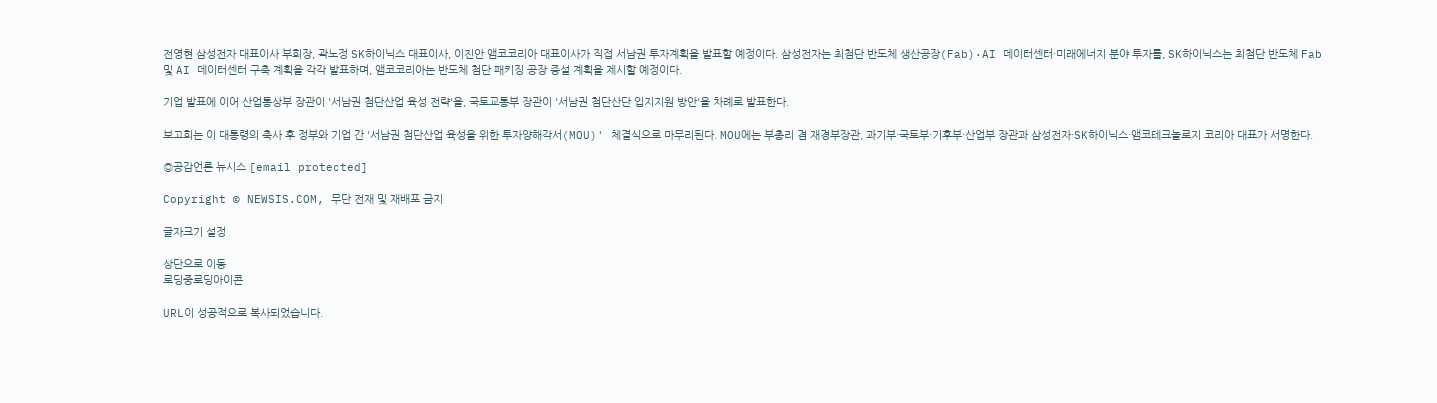전영현 삼성전자 대표이사 부회장, 곽노정 SK하이닉스 대표이사, 이진안 앰코코리아 대표이사가 직접 서남권 투자계획을 발표할 예정이다. 삼성전자는 최첨단 반도체 생산공장(Fab)·AI 데이터센터·미래에너지 분야 투자를, SK하이닉스는 최첨단 반도체 Fab 및 AI 데이터센터 구축 계획을 각각 발표하며, 앰코코리아는 반도체 첨단 패키징 공장 증설 계획을 제시할 예정이다.

기업 발표에 이어 산업통상부 장관이 '서남권 첨단산업 육성 전략'을, 국토교통부 장관이 '서남권 첨단산단 입지지원 방안'을 차례로 발표한다.

보고회는 이 대통령의 축사 후 정부와 기업 간 '서남권 첨단산업 육성을 위한 투자양해각서(MOU)' 체결식으로 마무리된다. MOU에는 부총리 겸 재경부장관, 과기부·국토부·기후부·산업부 장관과 삼성전자·SK하이닉스·앰코테크놀로지 코리아 대표가 서명한다.

◎공감언론 뉴시스 [email protected]

Copyright © NEWSIS.COM, 무단 전재 및 재배포 금지

글자크기 설정

상단으로 이동
로딩중로딩아이콘

URL이 성공적으로 복사되었습니다.